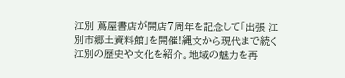江別 蔦屋書店が開店7周年を記念して「出張 江別市郷土資料館」を開催!縄文から現代まで続く江別の歴史や文化を紹介。地域の魅力を再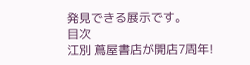発見できる展示です。
目次
江別 蔦屋書店が開店7周年!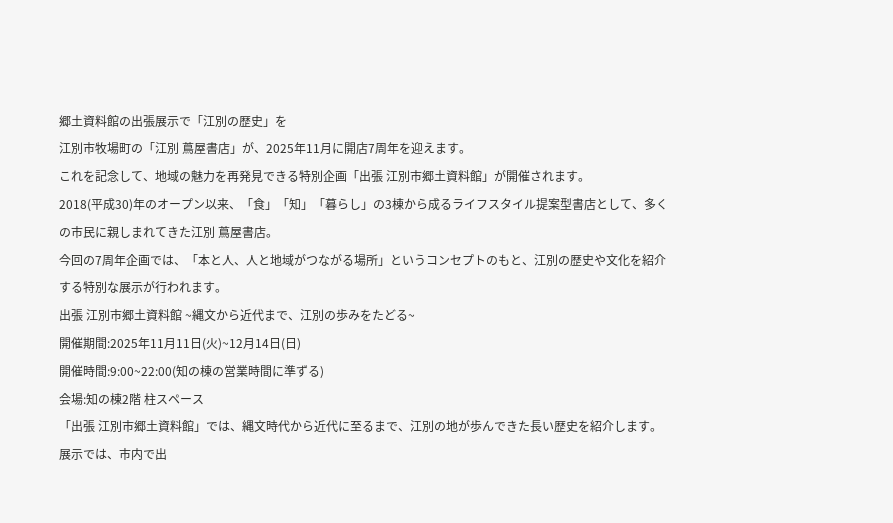郷土資料館の出張展示で「江別の歴史」を
江別市牧場町の「江別 蔦屋書店」が、2025年11月に開店7周年を迎えます。
これを記念して、地域の魅力を再発見できる特別企画「出張 江別市郷土資料館」が開催されます。
2018(平成30)年のオープン以来、「食」「知」「暮らし」の3棟から成るライフスタイル提案型書店として、多くの市民に親しまれてきた江別 蔦屋書店。
今回の7周年企画では、「本と人、人と地域がつながる場所」というコンセプトのもと、江別の歴史や文化を紹介する特別な展示が行われます。
出張 江別市郷土資料館 ~縄文から近代まで、江別の歩みをたどる~
開催期間:2025年11月11日(火)~12月14日(日)
開催時間:9:00~22:00(知の棟の営業時間に準ずる)
会場:知の棟2階 柱スペース
「出張 江別市郷土資料館」では、縄文時代から近代に至るまで、江別の地が歩んできた長い歴史を紹介します。
展示では、市内で出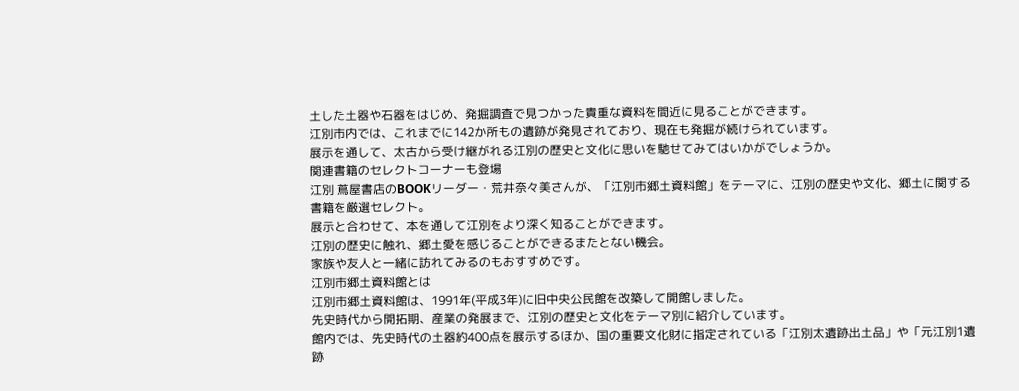土した土器や石器をはじめ、発掘調査で見つかった貴重な資料を間近に見ることができます。
江別市内では、これまでに142か所もの遺跡が発見されており、現在も発掘が続けられています。
展示を通して、太古から受け継がれる江別の歴史と文化に思いを馳せてみてはいかがでしょうか。
関連書籍のセレクトコーナーも登場
江別 蔦屋書店のBOOKリーダー・荒井奈々美さんが、「江別市郷土資料館」をテーマに、江別の歴史や文化、郷土に関する書籍を厳選セレクト。
展示と合わせて、本を通して江別をより深く知ることができます。
江別の歴史に触れ、郷土愛を感じることができるまたとない機会。
家族や友人と一緒に訪れてみるのもおすすめです。
江別市郷土資料館とは
江別市郷土資料館は、1991年(平成3年)に旧中央公民館を改築して開館しました。
先史時代から開拓期、産業の発展まで、江別の歴史と文化をテーマ別に紹介しています。
館内では、先史時代の土器約400点を展示するほか、国の重要文化財に指定されている「江別太遺跡出土品」や「元江別1遺跡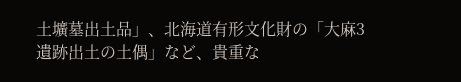土壙墓出土品」、北海道有形文化財の「大麻3遺跡出土の土偶」など、貴重な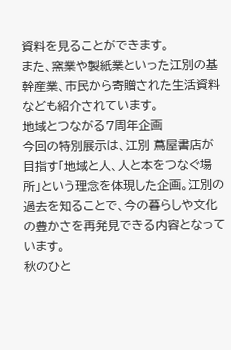資料を見ることができます。
また、窯業や製紙業といった江別の基幹産業、市民から寄贈された生活資料なども紹介されています。
地域とつながる7周年企画
今回の特別展示は、江別 蔦屋書店が目指す「地域と人、人と本をつなぐ場所」という理念を体現した企画。江別の過去を知ることで、今の暮らしや文化の豊かさを再発見できる内容となっています。
秋のひと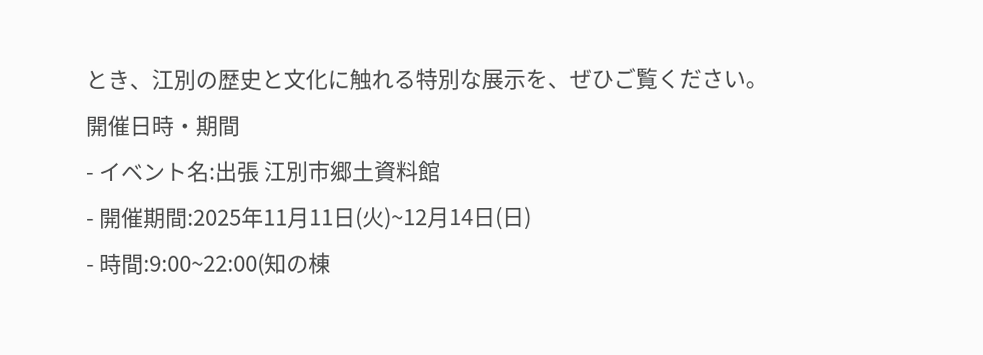とき、江別の歴史と文化に触れる特別な展示を、ぜひご覧ください。
開催日時・期間
- イベント名:出張 江別市郷土資料館
- 開催期間:2025年11月11日(火)~12月14日(日)
- 時間:9:00~22:00(知の棟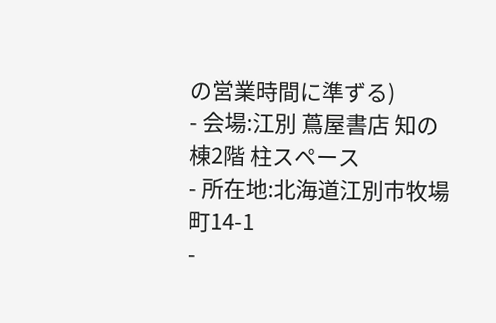の営業時間に準ずる)
- 会場:江別 蔦屋書店 知の棟2階 柱スペース
- 所在地:北海道江別市牧場町14-1
-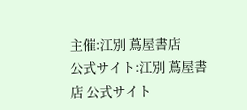主催:江別 蔦屋書店
公式サイト:江別 蔦屋書店 公式サイト